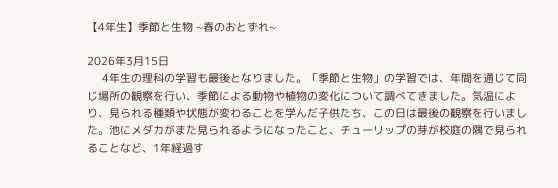【4年生】季節と生物 ~春のおとずれ~

2026年3月15日
     4年生の理科の学習も最後となりました。「季節と生物」の学習では、年間を通じて同じ場所の観察を行い、季節による動物や植物の変化について調べてきました。気温により、見られる種類や状態が変わることを学んだ子供たち、この日は最後の観察を行いました。池にメダカがまた見られるようになったこと、チューリップの芽が校庭の隅で見られることなど、1年経過す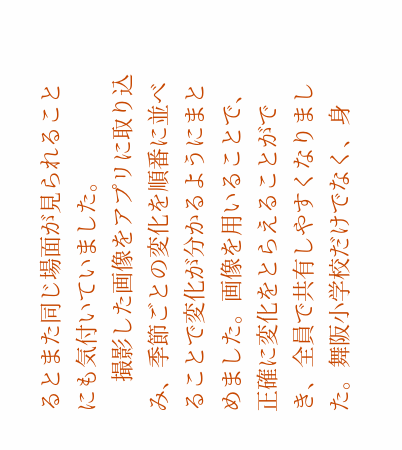るとまた同じ場面が見られることにも気付いていました。
     撮影した画像をアプリに取り込み、季節ごとの変化を順番に並べることで変化が分かるようにまとめました。画像を用いることで、正確に変化をとらえることができ、全員で共有しやすくなりました。舞阪小学校だけでなく、身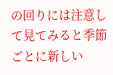の回りには注意して見てみると季節ごとに新しい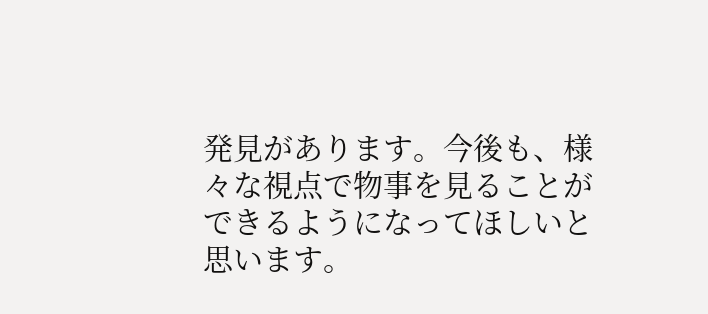発見があります。今後も、様々な視点で物事を見ることができるようになってほしいと思います。